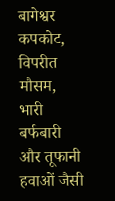बागेश्वर कपकोट,
विपरीत मौसम, भारी बर्फबारी और तूफानी हवाओं जैसी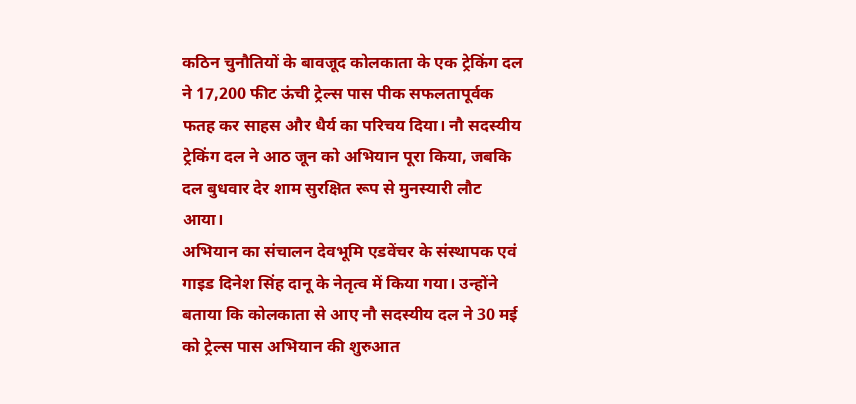कठिन चुनौतियों के बावजूद कोलकाता के एक ट्रेकिंग दल ने 17,200 फीट ऊंची ट्रेल्स पास पीक सफलतापूर्वक फतह कर साहस और धैर्य का परिचय दिया। नौ सदस्यीय ट्रेकिंग दल ने आठ जून को अभियान पूरा किया, जबकि दल बुधवार देर शाम सुरक्षित रूप से मुनस्यारी लौट आया।
अभियान का संचालन देवभूमि एडवेंचर के संस्थापक एवं गाइड दिनेश सिंह दानू के नेतृत्व में किया गया। उन्होंने बताया कि कोलकाता से आए नौ सदस्यीय दल ने 30 मई को ट्रेल्स पास अभियान की शुरुआत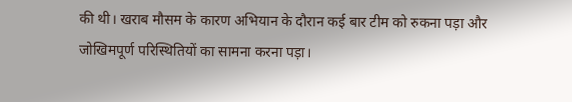की थी। खराब मौसम के कारण अभियान के दौरान कई बार टीम को रुकना पड़ा और जोखिमपूर्ण परिस्थितियों का सामना करना पड़ा।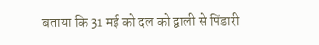बताया कि 31 मई को दल को द्वाली से पिंडारी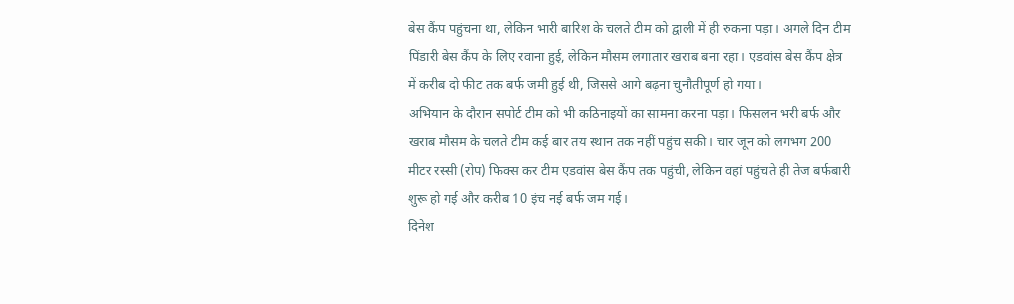बेस कैंप पहुंचना था, लेकिन भारी बारिश के चलते टीम को द्वाली में ही रुकना पड़ा। अगले दिन टीम पिंडारी बेस कैंप के लिए रवाना हुई, लेकिन मौसम लगातार खराब बना रहा। एडवांस बेस कैंप क्षेत्र में करीब दो फीट तक बर्फ जमी हुई थी, जिससे आगे बढ़ना चुनौतीपूर्ण हो गया।
अभियान के दौरान सपोर्ट टीम को भी कठिनाइयों का सामना करना पड़ा। फिसलन भरी बर्फ और खराब मौसम के चलते टीम कई बार तय स्थान तक नहीं पहुंच सकी। चार जून को लगभग 200 मीटर रस्सी (रोप) फिक्स कर टीम एडवांस बेस कैंप तक पहुंची, लेकिन वहां पहुंचते ही तेज बर्फबारी शुरू हो गई और करीब 10 इंच नई बर्फ जम गई।
दिनेश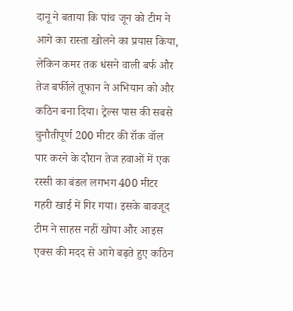दानू ने बताया कि पांच जून को टीम ने आगे का रास्ता खोलने का प्रयास किया, लेकिन कमर तक धंसने वाली बर्फ और तेज बर्फीले तूफान ने अभियान को और कठिन बना दिया। ट्रेल्स पास की सबसे चुनौतीपूर्ण 200 मीटर की रॉक वॉल पार करने के दौरान तेज हवाओं में एक रस्सी का बंडल लगभग 400 मीटर गहरी खाई में गिर गया। इसके बावजूद टीम ने साहस नहीं खोया और आइस एक्स की मदद से आगे बढ़ते हुए कठिन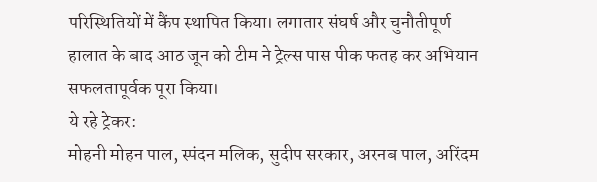परिस्थितियों में कैंप स्थापित किया। लगातार संघर्ष और चुनौतीपूर्ण हालात के बाद आठ जून को टीम ने ट्रेल्स पास पीक फतह कर अभियान सफलतापूर्वक पूरा किया।
ये रहे ट्रेकर:
मोहनी मोहन पाल, स्पंदन मलिक, सुदीप सरकार, अरनब पाल, अरिंदम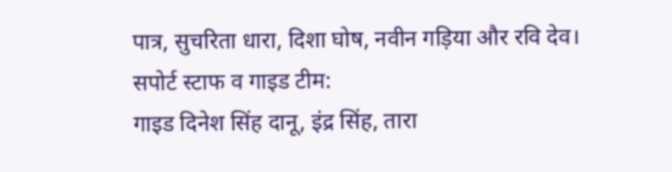पात्र, सुचरिता धारा, दिशा घोष, नवीन गड़िया और रवि देव।
सपोर्ट स्टाफ व गाइड टीम:
गाइड दिनेश सिंह दानू, इंद्र सिंह, तारा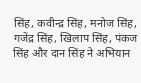सिंह, कवीन्द्र सिंह, मनोज सिंह, गजेंद्र सिंह, खिलाप सिंह, पंकज सिंह और दान सिंह ने अभियान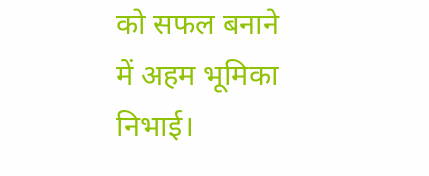को सफल बनाने में अहम भूमिका निभाई।